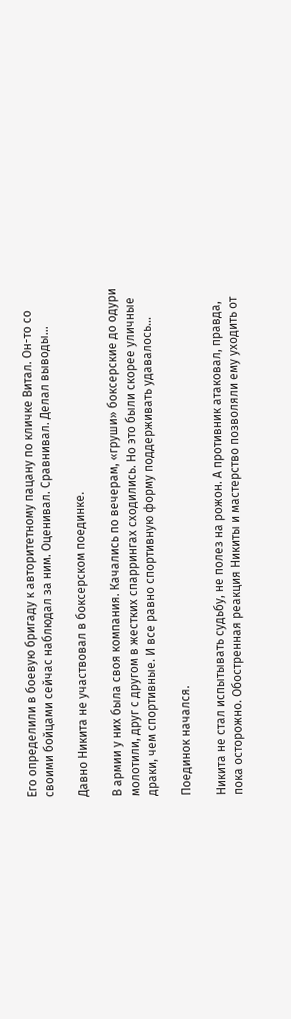Его определили в боевую бригаду к авторитетному пацану по кличке Витал. Он-то со своими бойцами сейчас наблюдал за ним. Оценивал. Сравнивал. Делал выводы…

Давно Никита не участвовал в боксерском поединке.

В армии у них была своя компания. Качались по вечерам, «груши» боксерские до одури молотили, друг с другом в жестких спаррингах сходились. Но это были скорее уличные драки, чем спортивные. И все равно спортивную форму поддерживать удавалось…

Поединок начался.

Никита не стал испытывать судьбу, не полез на рожон. А противник атаковал, правда, пока осторожно. Обостренная реакция Никиты и мастерство позволяли ему уходить от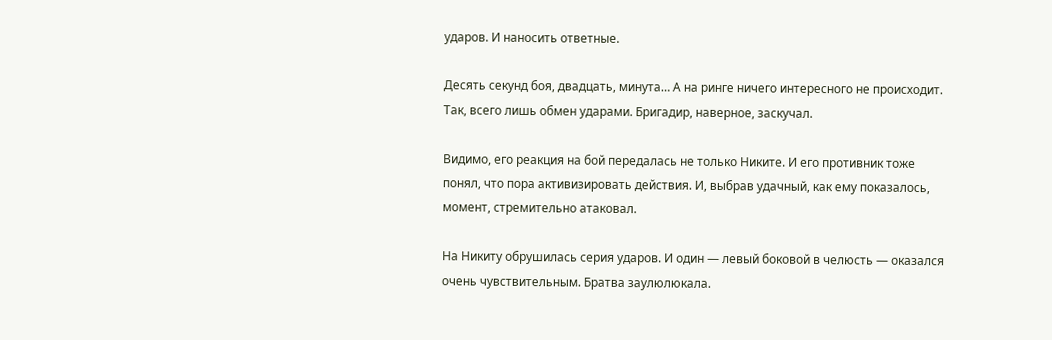ударов. И наносить ответные.

Десять секунд боя, двадцать, минута… А на ринге ничего интересного не происходит. Так, всего лишь обмен ударами. Бригадир, наверное, заскучал.

Видимо, его реакция на бой передалась не только Никите. И его противник тоже понял, что пора активизировать действия. И, выбрав удачный, как ему показалось, момент, стремительно атаковал.

На Никиту обрушилась серия ударов. И один — левый боковой в челюсть — оказался очень чувствительным. Братва заулюлюкала.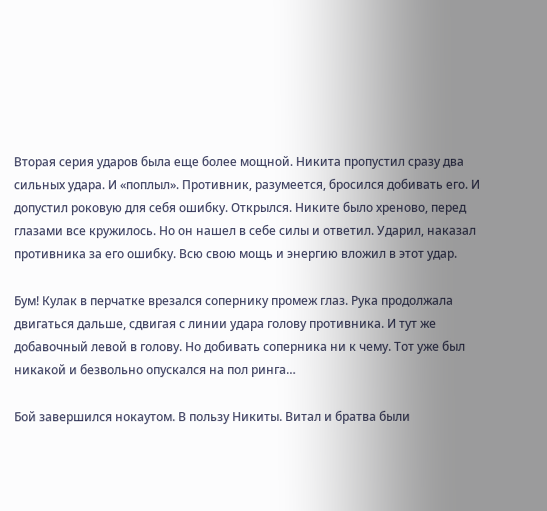Вторая серия ударов была еще более мощной. Никита пропустил сразу два сильных удара. И «поплыл». Противник, разумеется, бросился добивать его. И допустил роковую для себя ошибку. Открылся. Никите было хреново, перед глазами все кружилось. Но он нашел в себе силы и ответил. Ударил, наказал противника за его ошибку. Всю свою мощь и энергию вложил в этот удар.

Бум! Кулак в перчатке врезался сопернику промеж глаз. Рука продолжала двигаться дальше, сдвигая с линии удара голову противника. И тут же добавочный левой в голову. Но добивать соперника ни к чему. Тот уже был никакой и безвольно опускался на пол ринга…

Бой завершился нокаутом. В пользу Никиты. Витал и братва были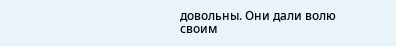довольны. Они дали волю своим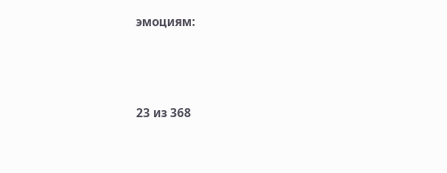эмоциям:



23 из 368